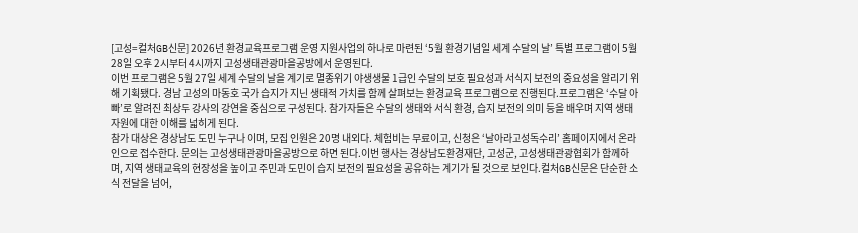[고성=컬처GB신문] 2026년 환경교육프로그램 운영 지원사업의 하나로 마련된 ‘5월 환경기념일 세계 수달의 날’ 특별 프로그램이 5월 28일 오후 2시부터 4시까지 고성생태관광마을공방에서 운영된다.
이번 프로그램은 5월 27일 세계 수달의 날을 계기로 멸종위기 야생생물 1급인 수달의 보호 필요성과 서식지 보전의 중요성을 알리기 위해 기획됐다. 경남 고성의 마동호 국가 습지가 지닌 생태적 가치를 함께 살펴보는 환경교육 프로그램으로 진행된다.프로그램은 ‘수달 아빠’로 알려진 최상두 강사의 강연을 중심으로 구성된다. 참가자들은 수달의 생태와 서식 환경, 습지 보전의 의미 등을 배우며 지역 생태 자원에 대한 이해를 넓히게 된다.
참가 대상은 경상남도 도민 누구나 이며, 모집 인원은 20명 내외다. 체험비는 무료이고, 신청은 ‘날아라고성독수리’ 홈페이지에서 온라인으로 접수한다. 문의는 고성생태관광마을공방으로 하면 된다.이번 행사는 경상남도환경재단, 고성군, 고성생태관광협회가 함께하며, 지역 생태교육의 현장성을 높이고 주민과 도민이 습지 보전의 필요성을 공유하는 계기가 될 것으로 보인다.컬처GB신문은 단순한 소식 전달을 넘어,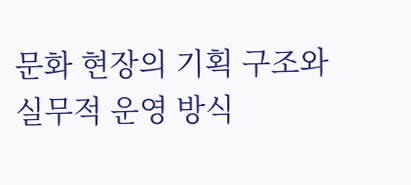문화 현장의 기획 구조와 실무적 운영 방식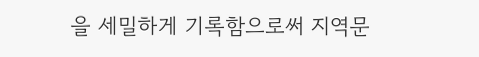을 세밀하게 기록함으로써 지역문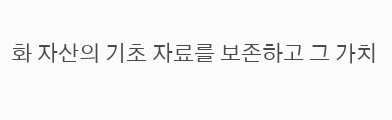화 자산의 기초 자료를 보존하고 그 가치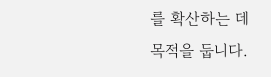를 확산하는 데 목적을 둡니다.